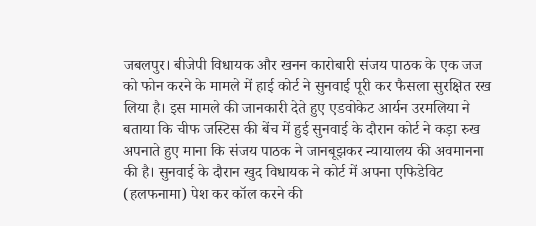जबलपुर। बीजेपी विधायक और खनन कारोबारी संजय पाठक के एक जज को फोन करने के मामले में हाई कोर्ट ने सुनवाई पूरी कर फैसला सुरक्षित रख लिया है। इस मामले की जानकारी देते हुए एडवोकेट आर्यन उरमलिया ने बताया कि चीफ जस्टिस की बेंच में हुई सुनवाई के दौरान कोर्ट ने कड़ा रुख अपनाते हुए माना कि संजय पाठक ने जानबूझकर न्यायालय की अवमानना की है। सुनवाई के दौरान खुद विधायक ने कोर्ट में अपना एफिडेविट (हलफनामा) पेश कर कॉल करने की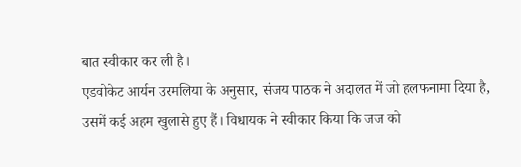बात स्वीकार कर ली है।
एडवोकेट आर्यन उरमलिया के अनुसार, संजय पाठक ने अदालत में जो हलफनामा दिया है, उसमें कई अहम खुलासे हुए हैं। विधायक ने स्वीकार किया कि जज को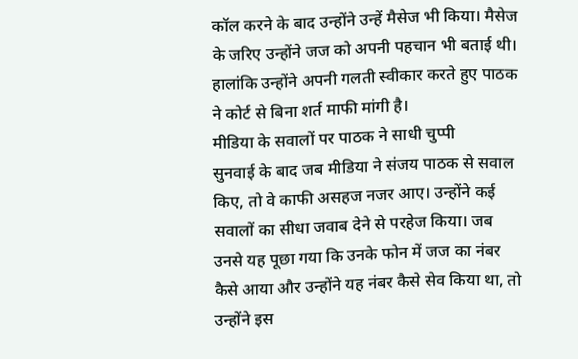कॉल करने के बाद उन्होंने उन्हें मैसेज भी किया। मैसेज के जरिए उन्होंने जज को अपनी पहचान भी बताई थी। हालांकि उन्होंने अपनी गलती स्वीकार करते हुए पाठक ने कोर्ट से बिना शर्त माफी मांगी है।
मीडिया के सवालों पर पाठक ने साधी चुप्पी
सुनवाई के बाद जब मीडिया ने संजय पाठक से सवाल किए, तो वे काफी असहज नजर आए। उन्होंने कई सवालों का सीधा जवाब देने से परहेज किया। जब उनसे यह पूछा गया कि उनके फोन में जज का नंबर कैसे आया और उन्होंने यह नंबर कैसे सेव किया था, तो उन्होंने इस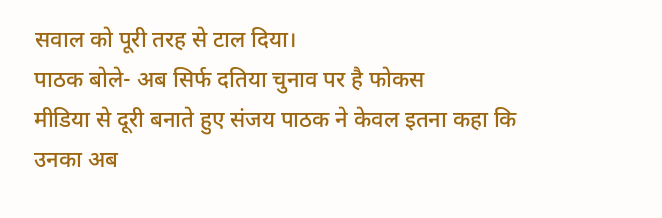सवाल को पूरी तरह से टाल दिया।
पाठक बोले- अब सिर्फ दतिया चुनाव पर है फोकस
मीडिया से दूरी बनाते हुए संजय पाठक ने केवल इतना कहा कि उनका अब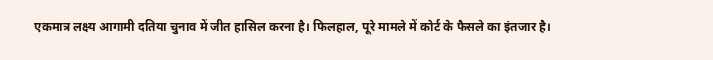एकमात्र लक्ष्य आगामी दतिया चुनाव में जीत हासिल करना है। फिलहाल, पूरे मामले में कोर्ट के फैसले का इंतजार है।